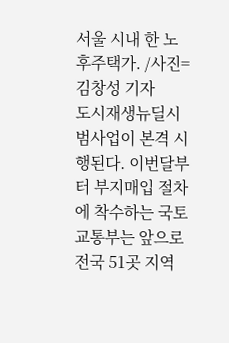서울 시내 한 노후주택가. /사진=김창성 기자
도시재생뉴딜시범사업이 본격 시행된다. 이번달부터 부지매입 절차에 착수하는 국토교통부는 앞으로 전국 51곳 지역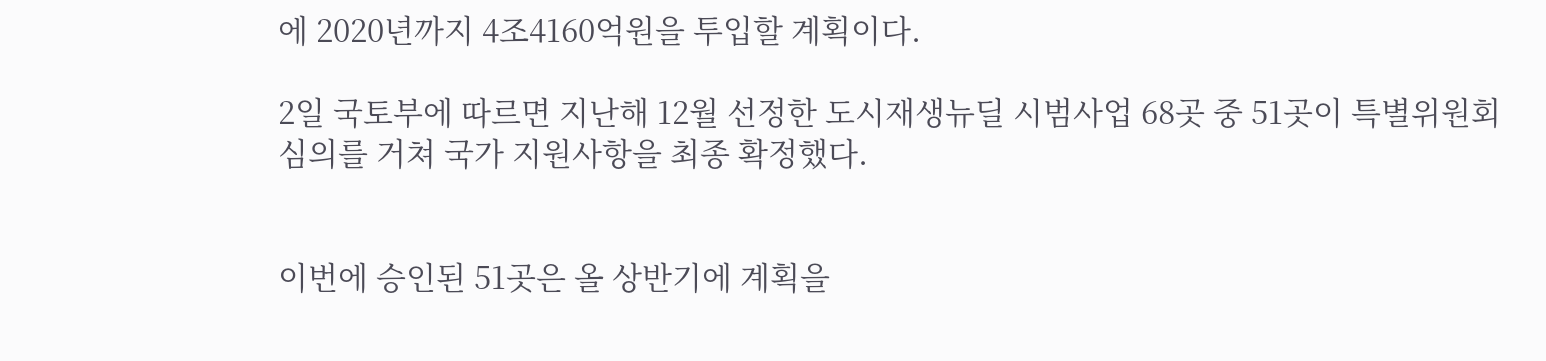에 2020년까지 4조4160억원을 투입할 계획이다.

2일 국토부에 따르면 지난해 12월 선정한 도시재생뉴딜 시범사업 68곳 중 51곳이 특별위원회심의를 거쳐 국가 지원사항을 최종 확정했다.


이번에 승인된 51곳은 올 상반기에 계획을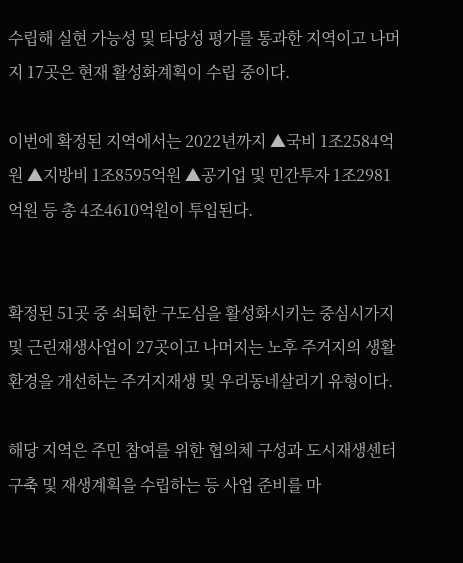수립해 실현 가능성 및 타당성 평가를 통과한 지역이고 나머지 17곳은 현재 활성화계획이 수립 중이다.

이번에 확정된 지역에서는 2022년까지 ▲국비 1조2584억원 ▲지방비 1조8595억원 ▲공기업 및 민간투자 1조2981억원 등 총 4조4610억원이 투입된다.


확정된 51곳 중 쇠퇴한 구도심을 활성화시키는 중심시가지 및 근린재생사업이 27곳이고 나머지는 노후 주거지의 생활환경을 개선하는 주거지재생 및 우리동네살리기 유형이다.

해당 지역은 주민 참여를 위한 협의체 구성과 도시재생센터 구축 및 재생계획을 수립하는 등 사업 준비를 마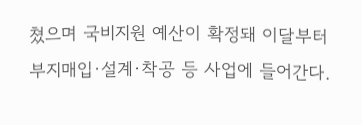쳤으며 국비지원 예산이 확정돼 이달부터 부지매입·설계·착공 등 사업에 들어간다.